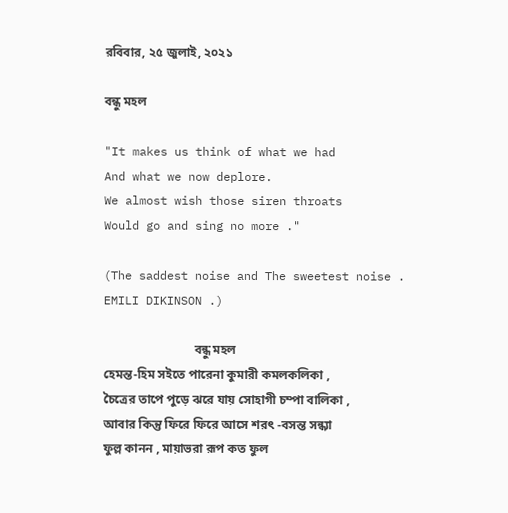রবিবার, ২৫ জুলাই, ২০২১

বন্ধু মহল

"It makes us think of what we had
And what we now deplore.
We almost wish those siren throats
Would go and sing no more ."

(The saddest noise and The sweetest noise . EMILI DIKINSON .)

                             বন্ধু মহল
হেমন্ত-হিম সইতে পারেনা কুমারী কমলকলিকা ,
চৈত্রের তাপে পুড়ে ঝরে যায় সোহাগী চম্পা বালিকা ,
আবার কিন্তু ফিরে ফিরে আসে শরৎ -বসন্ত সন্ধ্যা
ফুল্ল কানন , মায়াভরা ‌রূপ কত ফুল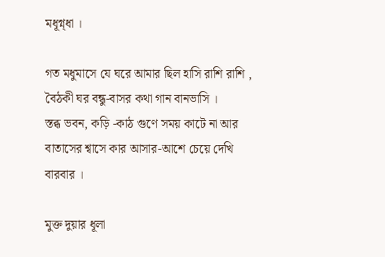মধূগ্ন্ধা ।

গত মধুমাসে যে ঘরে আমার ছিল হাসি রাশি রাশি ,
বৈঠকী ঘর বন্ধু-বাসর কথা গান বানভাসি ।
স্তব্ধ ভবন, কড়ি -কাঠ গুণে সময় কাটে না আর
বাতাসের শ্বাসে কার আসার-আশে চেয়ে দেখি বারবার ।

মুক্ত দুয়ার ধূলা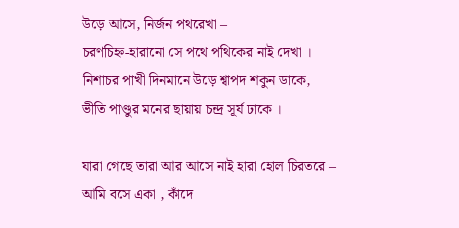উড়ে আসে, নির্জন পথরেখা –
চরণচিহ্ন-হারানো সে পথে পথিকের নাই দেখা ।
নিশাচর পাখী দিনমানে উড়ে শ্বাপদ ‌শকুন ডাকে,
ভীতি পাণ্ডুর মনের ছায়ায় চন্দ্র সূর্য ঢাকে ।

যারা গেছে তারা আর আসে নাই হারা হোল চিরতরে –
আমি বসে একা , কাঁদে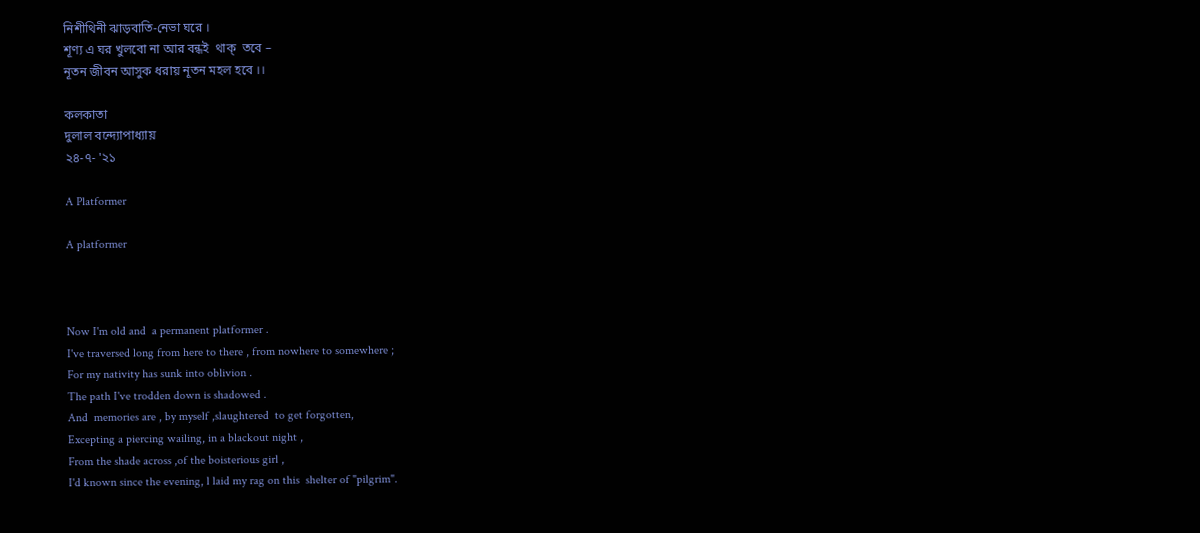নিশীথিনী ঝাড়বাতি-নেভা ঘরে ।
শূণ্য এ ঘর খুলবো না আর বন্ধই  থাক্  তবে –
নূতন জীবন আসুক ধরায় নূতন মহল হবে ।।

কলকাতা
দুলাল বন্দ্যোপাধ্যায়
২৪-৭- '২১

A Platformer

A platformer



Now I'm old and  a permanent platformer .
I've traversed long from here to there , from nowhere to somewhere ;
For my nativity has sunk into oblivion .
The path I've trodden down is shadowed .
And  memories are , by myself ,slaughtered  to get forgotten,
Excepting a piercing wailing, in a blackout night ,
From the shade across ,of the boisterious girl ,
I'd known since the evening, l laid my rag on this  shelter of "pilgrim".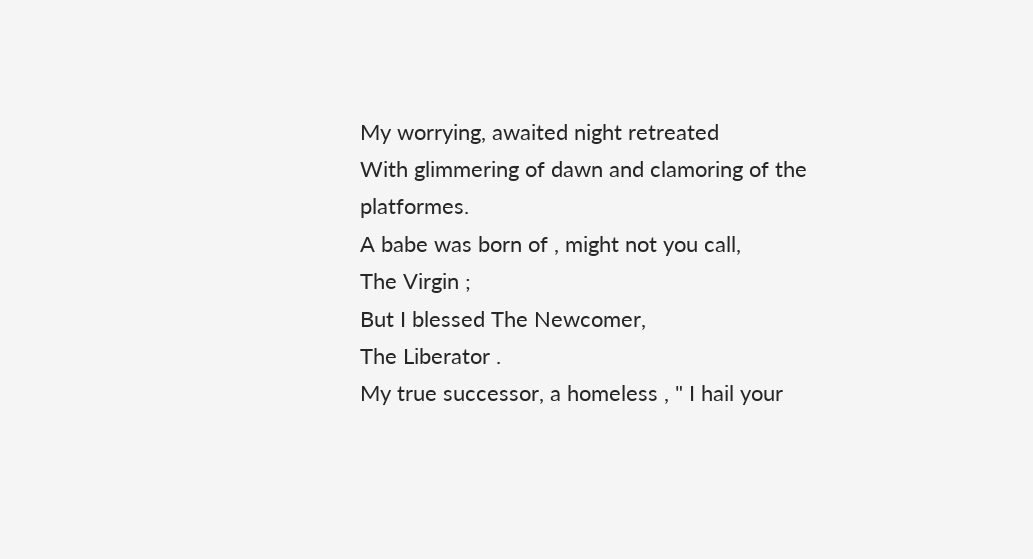My worrying, awaited night retreated
With glimmering of dawn and clamoring of the platformes.
A babe was born of , might not you call,
The Virgin ;
But I blessed The Newcomer,
The Liberator .
My true successor, a homeless , " I hail your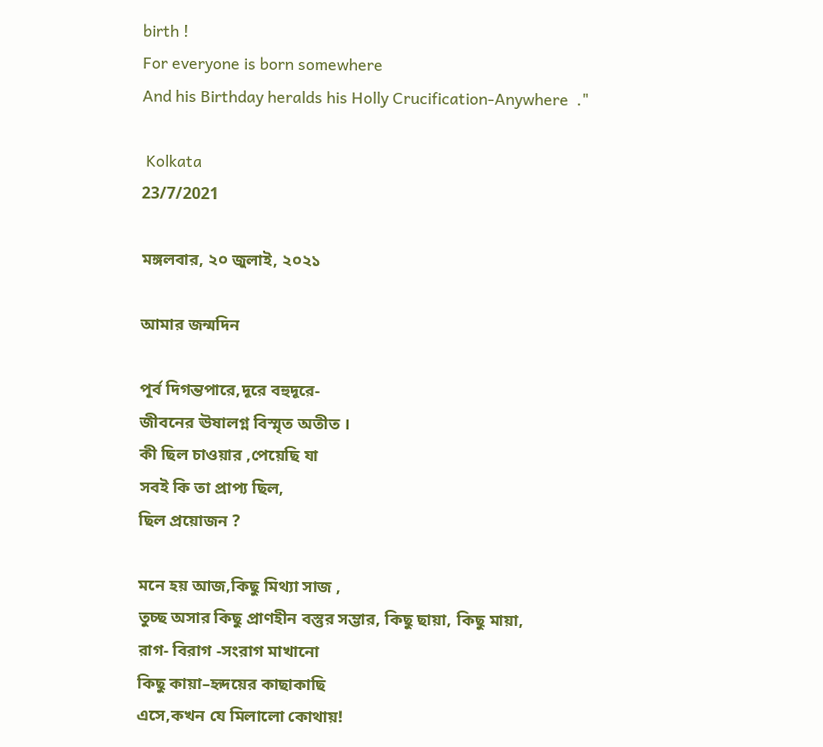birth !
For everyone is born somewhere
And his Birthday heralds his Holly Crucification-Anywhere  ."

 Kolkata
23/7/2021

মঙ্গলবার, ২০ জুলাই, ২০২১

আমার জন্মদিন

পূর্ব দিগন্তপারে,দূরে বহুদূরে-
জীবনের ঊষালগ্ন বিস্মৃত অতীত ।
কী‌ ছিল চাওয়ার ,পেয়েছি যা
সবই কি তা প্রাপ্য ছিল,
ছিল প্রয়োজন ?

মনে হয় আজ,কিছু মিথ্যা সাজ ,
তুচ্ছ ‌অসার কিছু প্রাণহীন বস্তুর সম্ভার, কিছু ছায়া, কিছু মায়া,
রাগ- বিরাগ -সংরাগ মাখানো
কিছু কায়া–হৃদয়ের কাছাকাছি
এসে,কখন যে মিলালো কোথায়!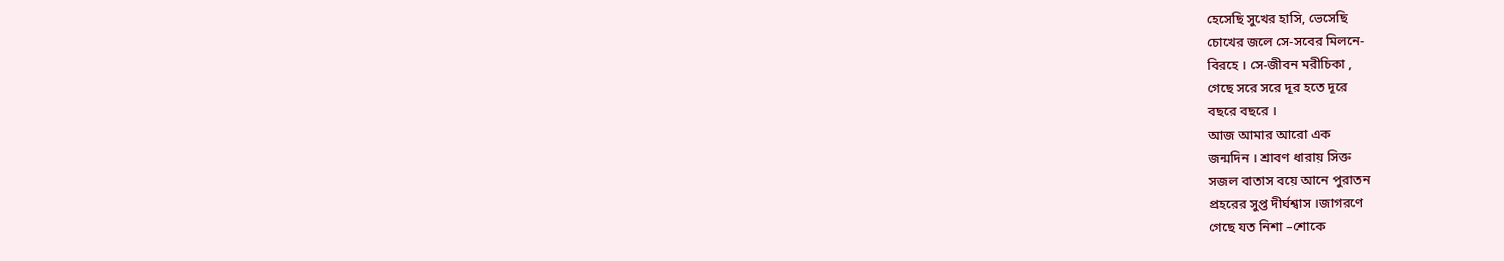হেসেছি সুখের হাসি, ভেসেছি
চোখের জলে সে-সবের মিলনে-
বিরহে । সে-জীবন মরীচিকা ,
গেছে সরে সরে দূর হতে দূরে
বছরে বছরে ।
আজ আমার আরো এক
জন্মদিন । শ্রাবণ ধারায় সিক্ত
সজল বাতাস বয়ে আনে পুরাতন
প্রহরের সুপ্ত দীর্ঘশ্বাস ।জাগরণে
গেছে যত নিশা –শোকে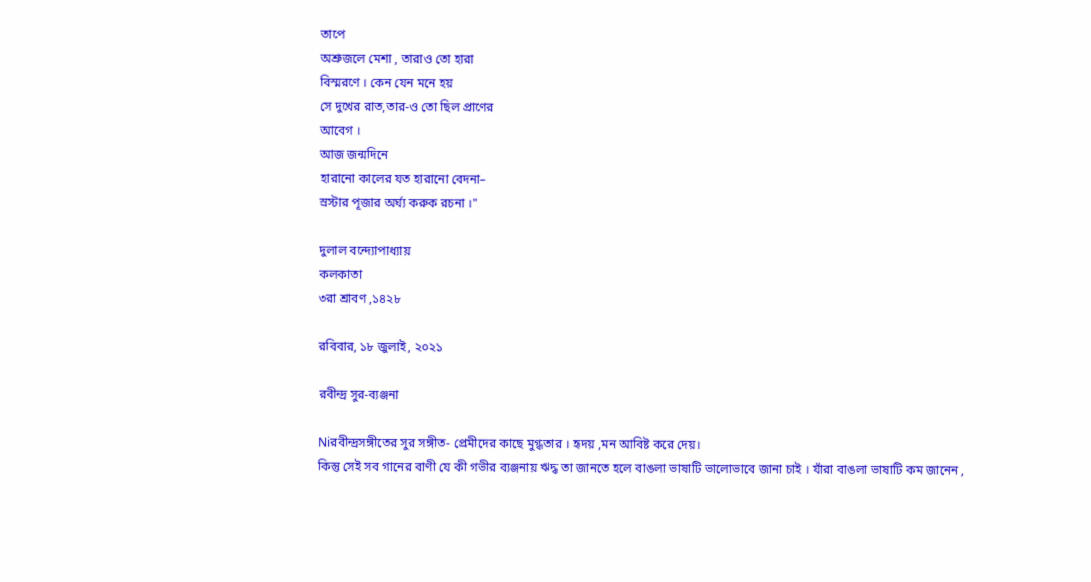তাপে
অশ্রুজলে মেশা , তারাও তো হারা
বিস্মরণে । কেন যেন মনে হয়
সে দুখের রাত,তার-ও তো ছিল প্রাণের
আবেগ ।
আজ জন্মদিনে
হারানো কালের যত হারানো বেদনা–
স্রস্টার পূজার অর্ঘ্য করুক রচনা ।"

দুলাল বন্দ্যোপাধ্যায়
কলকাতা
৩রা শ্রাবণ ,১৪২৮

রবিবার, ১৮ জুলাই, ২০২১

রবীন্দ্র সুর-ব্যঞ্জনা

Niরবীন্দ্রসঙ্গীতের সুর‌ সঙ্গীত- প্রেমীদের কাছে মুগ্ধতার । হৃদয় ,মন আবিষ্ট করে দেয়।
কিন্তু সেই সব গানের বাণী যে কী‌ গভীর ব্যঞ্জনায় ঋদ্ধ তা জানতে হলে বাঙলা ভাষাটি ভালোভাবে জানা চাই । যাঁরা বাঙলা ভাষাটি কম জানেন ,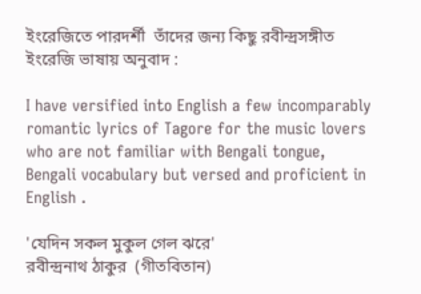ইংরেজিতে পারদর্শী  তাঁদের জন্য কিছু রবীন্দ্রসঙ্গীত  ইংরেজি ভাষায় অনুবাদ :

I have versified into English a few incomparably romantic lyrics of Tagore for the music lovers who are not familiar with Bengali tongue, Bengali vocabulary but versed and proficient in English .

'যেদিন সকল মুকুল গেল ঝরে'
রবীন্দ্রনাথ ঠাকুর  (গীতবিতান)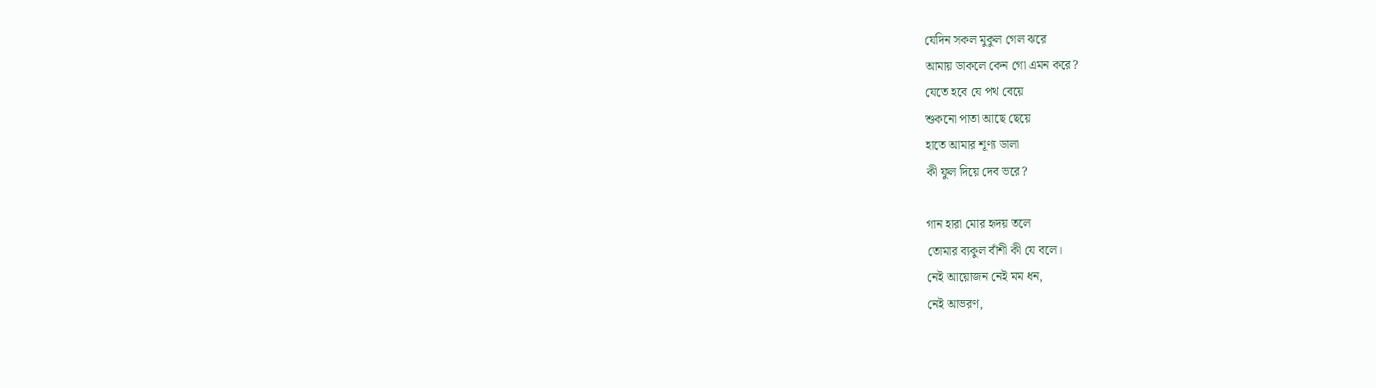যেদিন সকল মুকুল গেল ঝরে
আমায় ডাকলে কেন গো এমন করে?
যেতে হবে যে পথ বেয়ে
শুকনো পাতা আছে ছেয়ে
হাতে আমার শূণ্য ডালা
কী‌ ফুল দিয়ে দেব ভরে?

গান হারা মোর হৃদয় তলে
তোমার ব্যকুল বাঁশী কী যে বলে।
নেই আয়োজন নেই মম ধন,
নেই আভরণ,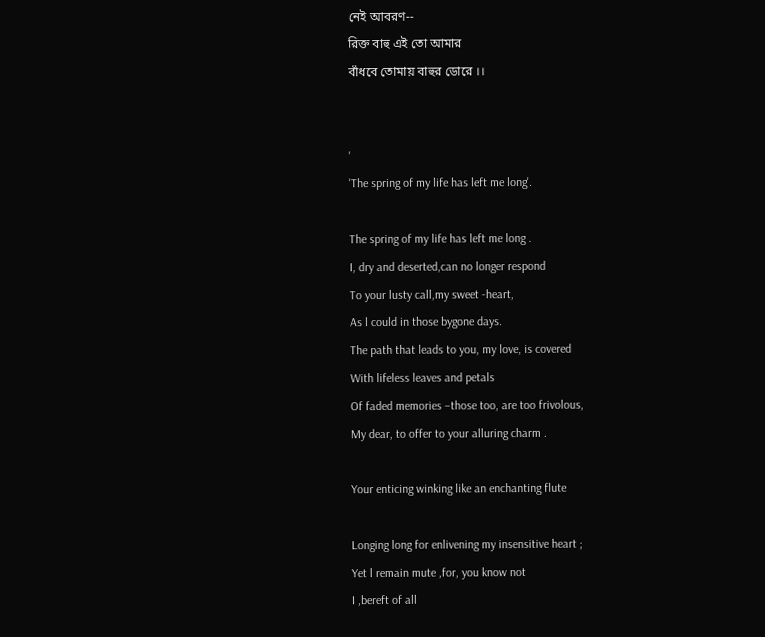নেই আবরণ--
রিক্ত বাহু এই তো আমার
বাঁধবে তোমায় বাহুর ডোরে ।।


'
'The spring of my life has left me long'.

The spring of my life has left me long .
I, dry and deserted,can no longer respond
To your lusty call,my sweet -heart,
As l could in those bygone days.
The path that leads to you, my love, is covered
With lifeless leaves and petals
Of faded memories –those too, are too frivolous,
My dear, to offer to your alluring charm .

Your enticing winking like an enchanting flute

Longing long for enlivening my insensitive heart ;
Yet l remain mute ,for, you know not
I ,bereft of all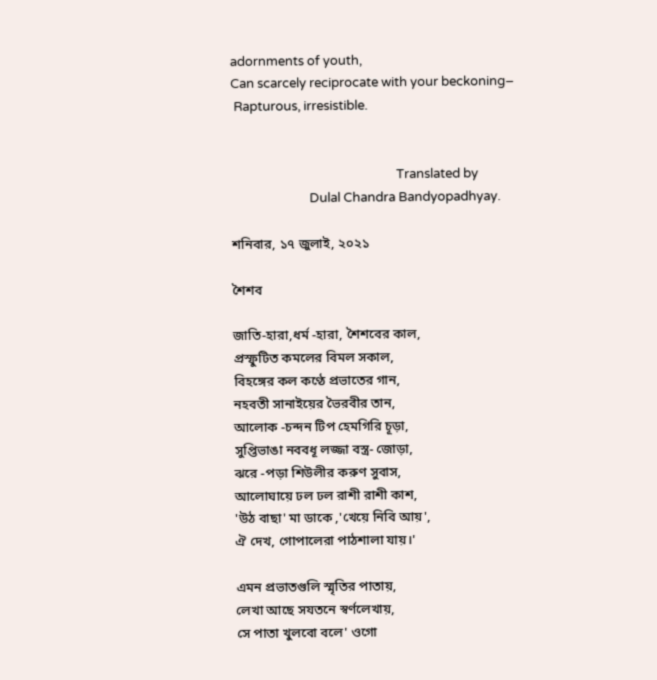adornments of youth,
Can scarcely reciprocate with your beckoning–
 Rapturous, irresistible.


                                                       Translated by
                          Dulal Chandra Bandyopadhyay.

শনিবার, ১৭ জুলাই, ২০২১

শৈশব

জাতি-হারা,ধর্ম -হারা, শৈশবের কাল,
প্রস্ফুটিত কমলের বিমল সকাল,
বিহঙ্গের কল কণ্ঠে প্রভাতের গান,
নহবতী সানাইয়ের ভৈরবীর তান,
আলোক -চন্দন টিপ হেমগিরি চূড়া,
সুপ্তিভাঙা নববধূ লজ্জা বস্ত্র- জোড়া,
ঝরে -পড়া শিউলীর করুণ সুবাস,
আলোঘায়ে ঢল ঢল রাশী রাশী কাশ,
'উঠ বাছা' মা ডাকে ,'খেয়ে নিবি আয়',
ঐ দেখ, গোপালেরা পাঠশালা যায়।'

এমন প্রভাতগুলি স্মৃতির পাতায়,
লেখা আছে সযতনে স্বর্ণলেখায়,
সে পাতা খুলবো বলে' ওগো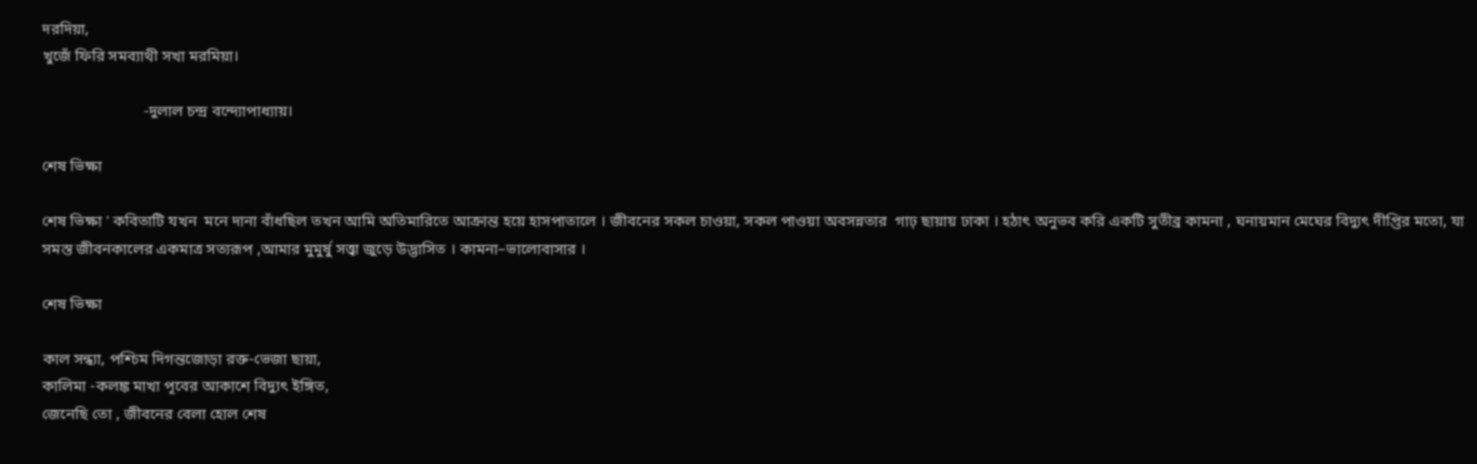দরদিয়া,
খুজেঁ ফিরি সমব্যাথী সখা মরমিয়া।

                          -দুলাল চন্দ্র বন্দ্যোপাধ্যায়।

শেষ ভিক্ষা

শেষ ভিক্ষা ' কবিতাটি যখন  মনে দানা বাঁধছিল তখন আমি অতিমারিতে আক্রান্ত হয়ে হাসপাতালে । জীবনের সকল চাওয়া, সকল পাওয়া অবসন্নতার  গাঢ় ছায়ায় ঢাকা । হঠাৎ অনুভব করি একটি সুতীব্র কামনা , ঘনায়মান মেঘের বিদ্যুৎ দীপ্তির মতো, যা সমস্ত জীবনকালের একমাত্র সত্যরূপ ,আমার মুমুর্ষু সত্ত্বা জুড়ে উদ্ভাসিত । কামনা–ভালোবাসার ।

শেষ ভিক্ষা

কাল সন্ধ্যা, পশ্চিম দিগন্তজোড়া রক্ত-ভেজা ছায়া,
কালিমা -কলঙ্ক মাখা পূবের আকাশে বিদ্যুৎ ইঙ্গিত,
জেনেছি তো , জীবনের বেলা হোল শেষ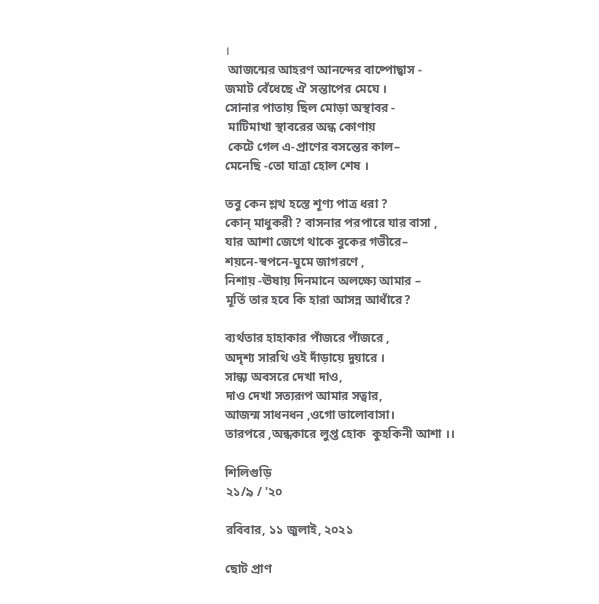।
 আজন্মের আহরণ আনন্দের বাষ্পোছ্বাস -
জমাট বেঁধেছে ঐ সন্তাপের মেঘে ।
সোনার পাতায় ছিল মোড়া অস্থাবর -
 মাটিমাখা স্থাবরের অন্ধ কোণায়
 কেটে গেল এ-প্রাণের বসন্তের কাল–
মেনেছি -তো যাত্রা হোল শেষ ।

তবু কেন শ্লথ হস্তে শূণ্য পাত্র ধরা ?
কোন্ মাধুকরী ? বাসনার পরপারে যার বাসা ,
যার আশা জেগে থাকে বুকের গভীরে–
শয়নে-স্বপনে-ঘুমে জাগরণে ,
নিশায় -ঊষায় দিনমানে অলক্ষ্যে আমার –
মূর্তি তার হবে কি হারা আসন্ন ‌আধাঁরে?

ব্যর্থতার হাহাকার পাঁজরে পাঁজরে ,
অদৃশ্য সারথি ওই দাঁড়ায়ে দুয়ারে ।
সান্ধ্য অবসরে দেখা দাও,
দাও দেখা সত্যরূপ আমার সত্বার,
আজন্ম সাধনধন ,ওগো ভালোবাসা।
তারপরে ,অন্ধকারে লুপ্ত হোক  কুহকিনী আশা ‌।।

শিলিগুড়ি
২১/৯ / '২০

রবিবার, ১১ জুলাই, ২০২১

ছোট প্রাণ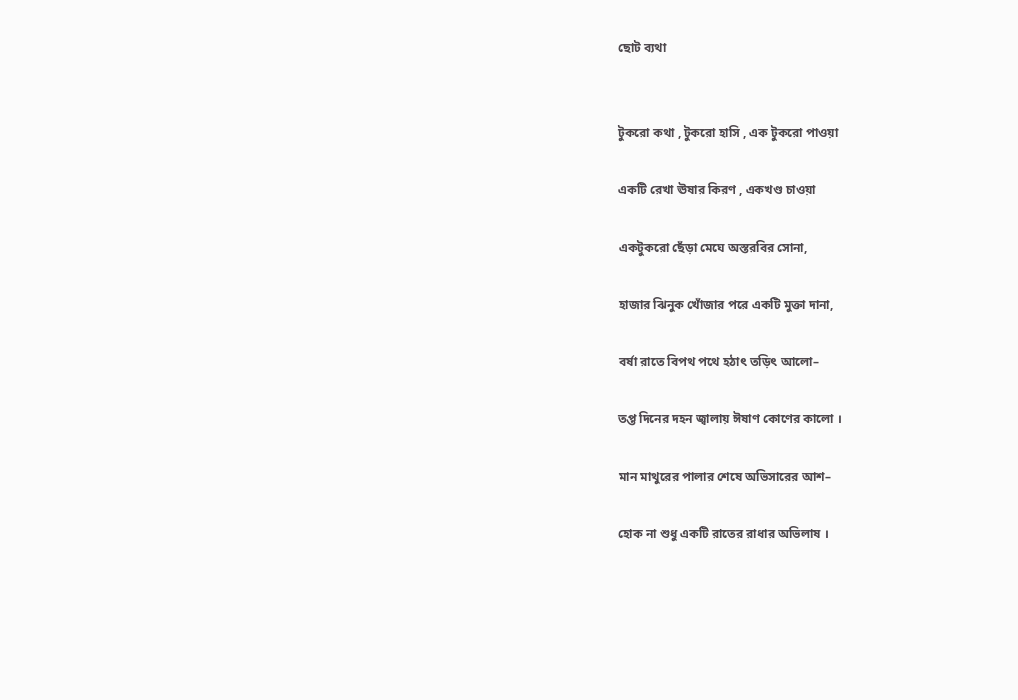ছোট ‌ব্যথা


টুকরো কথা , টুকরো হাসি , এক টুকরো পাওয়া

একটি রেখা ঊষার কিরণ , একখণ্ড চাওয়া

একটুকরো ছেঁড়া মেঘে অস্তরবির সোনা,

হাজার ঝিনুক খোঁজার পরে একটি মুক্তা দানা,

বর্ষা রাতে বিপথ পথে হঠাৎ তড়িৎ আলো–

তপ্ত দিনের দহন জ্বালায় ঈষাণ কোণের কালো ।

মান মাথুরের ‌পালার শেষে অভিসারের আশ–

হোক না শুধু একটি রাতের রাধার অভিলাষ ।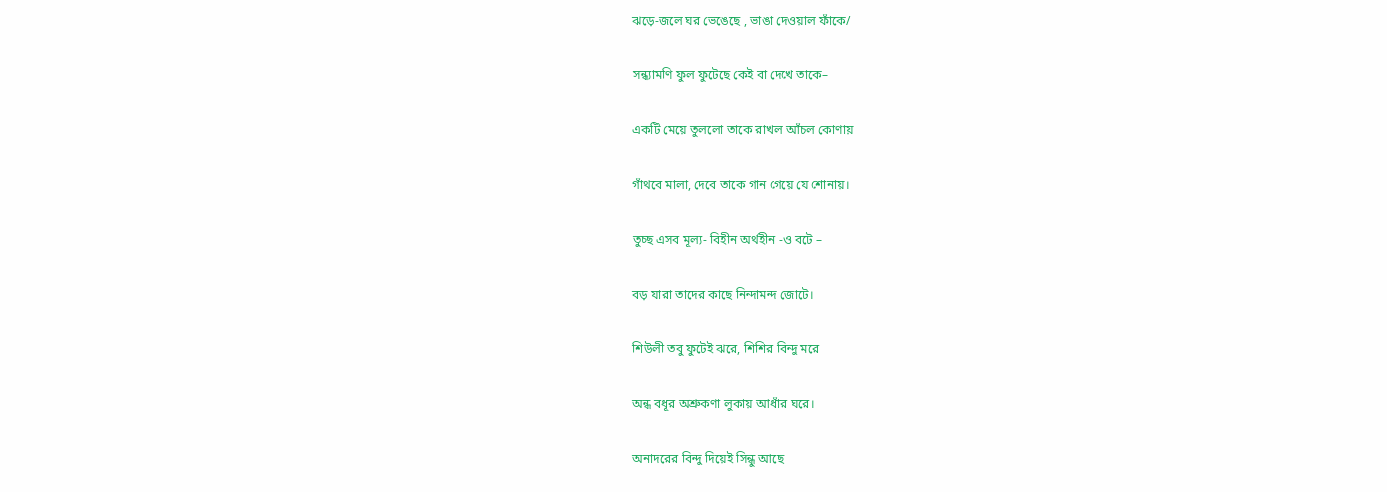ঝড়ে-জলে ঘর ভেঙেছে , ভাঙা দেওয়াল ফাঁকে/

সন্ধ্যামণি ফুল ফুটেছে কেই বা দেখে তাকে–

একটি মেয়ে তুললো ‌তাকে রাখল আঁচল কোণায়

গাঁথবে মালা, দেবে তাকে গান গেয়ে যে শোনায়।

তুচ্ছ এসব মূল্য- বিহীন অর্থহীন -ও বটে –

বড় যারা তাদের কাছে নিন্দামন্দ জোটে।

শিউলী তবু ফুটেই ঝরে, শিশির বিন্দু মরে

অন্ধ বধূর অশ্রুকণা লুকায় আধাঁর ঘরে।

অনাদরের বিন্দু দিয়েই সিন্ধু ‌আছে‌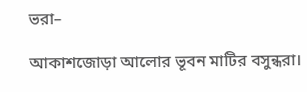ভরা–

আকাশজোড়া আলোর ভূবন মাটির বসুন্ধরা।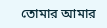তোমার আমার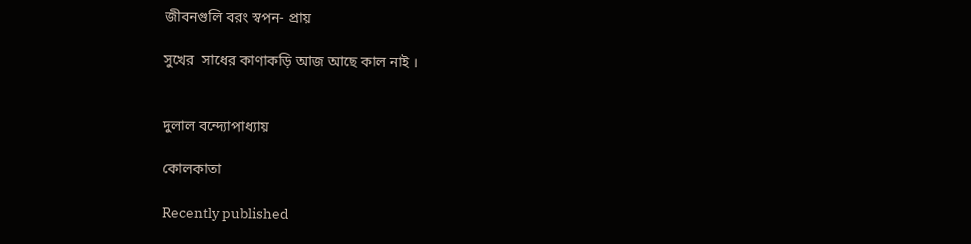জীবনগুলি বরং স্বপন- প্রায়

সুখের ‌ সাধের কাণাকড়ি আজ আছে কাল নাই ।


দুলাল বন্দ্যোপাধ্যায়

কোলকাতা

Recently published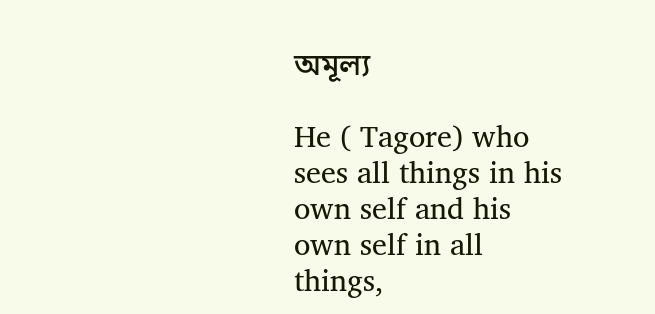অমূল্য

He ( Tagore) who sees all things in his own self and his own self in all things,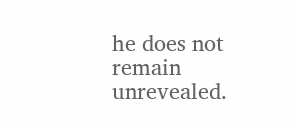he does not remain unrevealed.